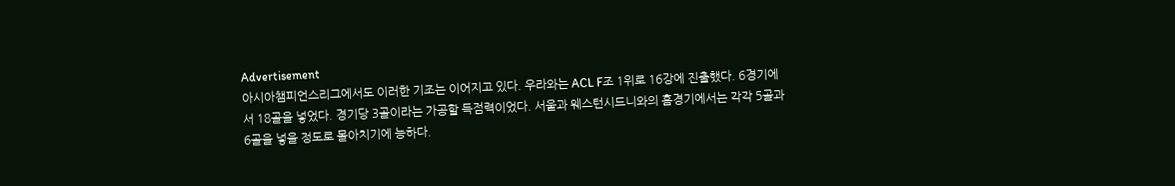Advertisement
아시아챔피언스리그에서도 이러한 기조는 이어지고 있다. 우라와는 ACL F조 1위로 16강에 진출했다. 6경기에서 18골을 넣었다. 경기당 3골이라는 가공할 득점력이었다. 서울과 웨스턴시드니와의 홈경기에서는 각각 5골과 6골을 넣을 정도로 몰아치기에 능하다.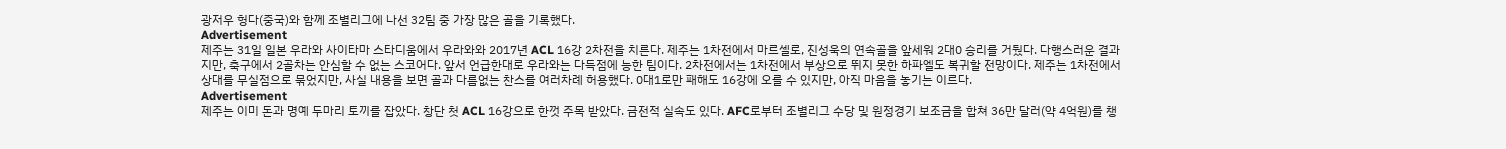광저우 헝다(중국)와 함께 조별리그에 나선 32팀 중 가장 많은 골을 기록했다.
Advertisement
제주는 31일 일본 우라와 사이타마 스타디움에서 우라와와 2017년 ACL 16강 2차전을 치른다. 제주는 1차전에서 마르셀로, 진성욱의 연속골을 앞세워 2대0 승리를 거뒀다. 다행스러운 결과지만, 축구에서 2골차는 안심할 수 없는 스코어다. 앞서 언급한대로 우라와는 다득점에 능한 팀이다. 2차전에서는 1차전에서 부상으로 뛰지 못한 하파엘도 복귀할 전망이다. 제주는 1차전에서 상대를 무실점으로 묶었지만, 사실 내용을 보면 골과 다름없는 찬스를 여러차례 허용했다. 0대1로만 패해도 16강에 오를 수 있지만, 아직 마음을 놓기는 이르다.
Advertisement
제주는 이미 돈과 명예 두마리 토끼를 잡았다. 창단 첫 ACL 16강으로 한껏 주목 받았다. 금전적 실속도 있다. AFC로부터 조별리그 수당 및 원정경기 보조금을 합쳐 36만 달러(약 4억원)를 챙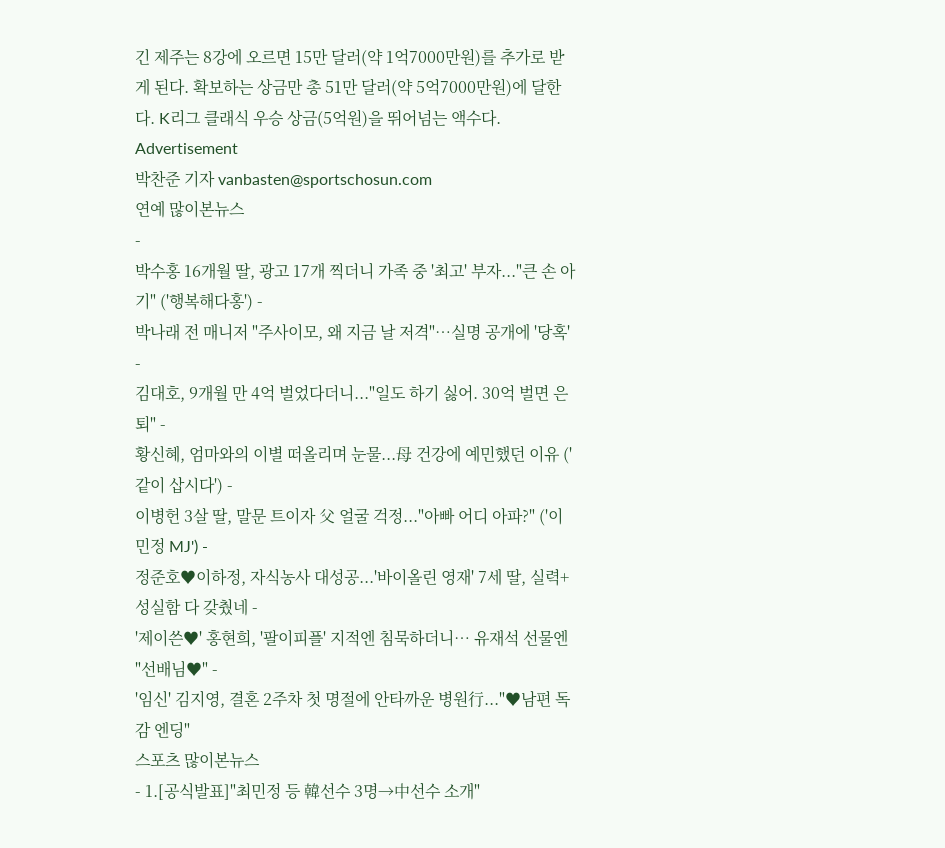긴 제주는 8강에 오르면 15만 달러(약 1억7000만원)를 추가로 받게 된다. 확보하는 상금만 총 51만 달러(약 5억7000만원)에 달한다. K리그 클래식 우승 상금(5억원)을 뛰어넘는 액수다.
Advertisement
박찬준 기자 vanbasten@sportschosun.com
연예 많이본뉴스
-
박수홍 16개월 딸, 광고 17개 찍더니 가족 중 '최고' 부자..."큰 손 아기" ('행복해다홍') -
박나래 전 매니저 "주사이모, 왜 지금 날 저격"…실명 공개에 '당혹' -
김대호, 9개월 만 4억 벌었다더니..."일도 하기 싫어. 30억 벌면 은퇴" -
황신혜, 엄마와의 이별 떠올리며 눈물...母 건강에 예민했던 이유 ('같이 삽시다') -
이병헌 3살 딸, 말문 트이자 父 얼굴 걱정..."아빠 어디 아파?" ('이민정 MJ') -
정준호♥이하정, 자식농사 대성공...'바이올린 영재' 7세 딸, 실력+성실함 다 갖췄네 -
'제이쓴♥' 홍현희, '팔이피플' 지적엔 침묵하더니… 유재석 선물엔 "선배님♥" -
'임신' 김지영, 결혼 2주차 첫 명절에 안타까운 병원行..."♥남편 독감 엔딩"
스포츠 많이본뉴스
- 1.[공식발표]"최민정 등 韓선수 3명→中선수 소개"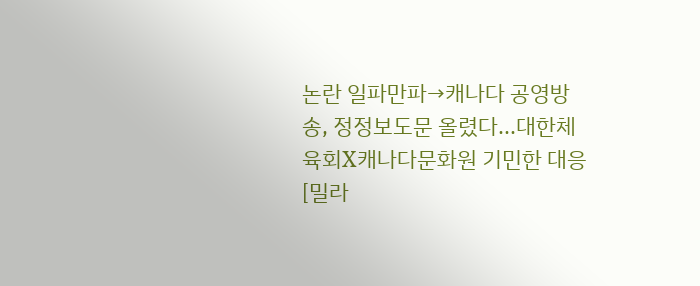논란 일파만파→캐나다 공영방송, 정정보도문 올렸다...대한체육회X캐나다문화원 기민한 대응[밀라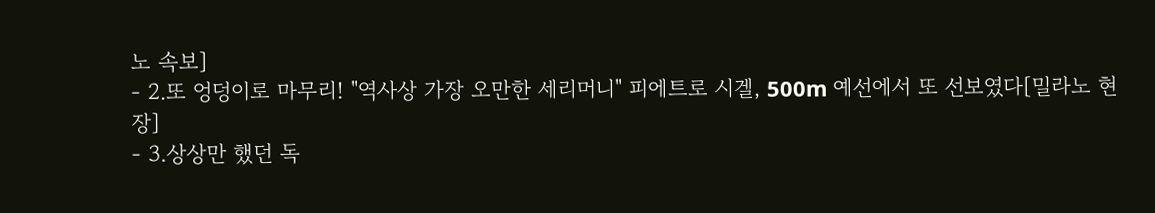노 속보]
- 2.또 엉덩이로 마무리! "역사상 가장 오만한 세리머니" 피에트로 시겔, 500m 예선에서 또 선보였다[밀라노 현장]
- 3.상상만 했던 독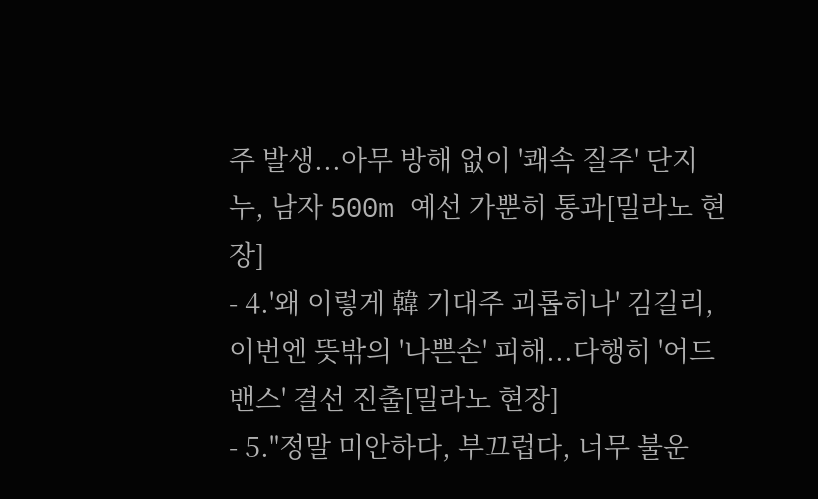주 발생...아무 방해 없이 '쾌속 질주' 단지누, 남자 500m 예선 가뿐히 통과[밀라노 현장]
- 4.'왜 이렇게 韓 기대주 괴롭히나' 김길리, 이번엔 뜻밖의 '나쁜손' 피해...다행히 '어드밴스' 결선 진출[밀라노 현장]
- 5."정말 미안하다, 부끄럽다, 너무 불운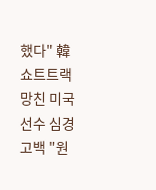했다" 韓 쇼트트랙 망친 미국 선수 심경 고백 "원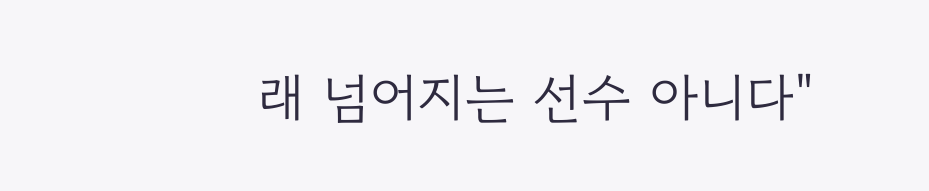래 넘어지는 선수 아니다"